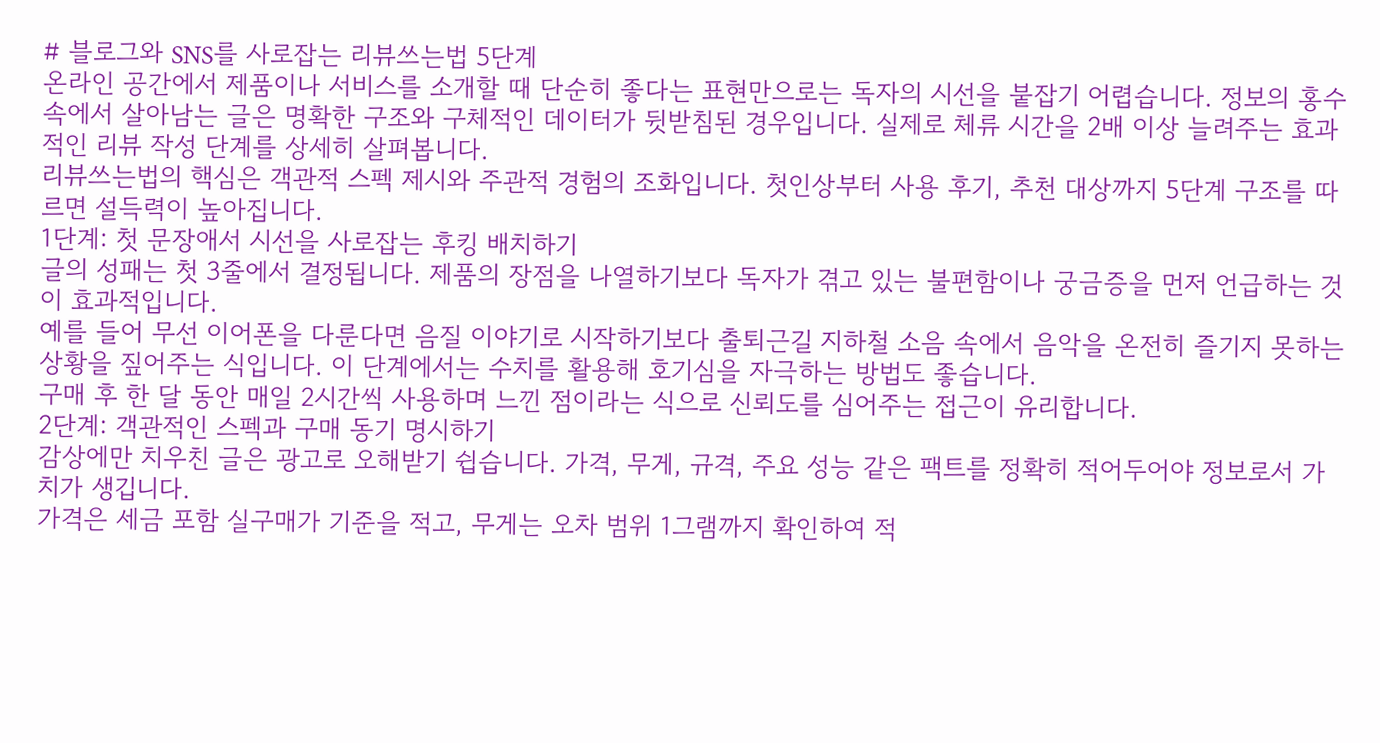# 블로그와 SNS를 사로잡는 리뷰쓰는법 5단계
온라인 공간에서 제품이나 서비스를 소개할 때 단순히 좋다는 표현만으로는 독자의 시선을 붙잡기 어렵습니다. 정보의 홍수 속에서 살아남는 글은 명확한 구조와 구체적인 데이터가 뒷받침된 경우입니다. 실제로 체류 시간을 2배 이상 늘려주는 효과적인 리뷰 작성 단계를 상세히 살펴봅니다.
리뷰쓰는법의 핵심은 객관적 스펙 제시와 주관적 경험의 조화입니다. 첫인상부터 사용 후기, 추천 대상까지 5단계 구조를 따르면 설득력이 높아집니다.
1단계: 첫 문장애서 시선을 사로잡는 후킹 배치하기
글의 성패는 첫 3줄에서 결정됩니다. 제품의 장점을 나열하기보다 독자가 겪고 있는 불편함이나 궁금증을 먼저 언급하는 것이 효과적입니다.
예를 들어 무선 이어폰을 다룬다면 음질 이야기로 시작하기보다 출퇴근길 지하철 소음 속에서 음악을 온전히 즐기지 못하는 상황을 짚어주는 식입니다. 이 단계에서는 수치를 활용해 호기심을 자극하는 방법도 좋습니다.
구매 후 한 달 동안 매일 2시간씩 사용하며 느낀 점이라는 식으로 신뢰도를 심어주는 접근이 유리합니다.
2단계: 객관적인 스펙과 구매 동기 명시하기
감상에만 치우친 글은 광고로 오해받기 쉽습니다. 가격, 무게, 규격, 주요 성능 같은 팩트를 정확히 적어두어야 정보로서 가치가 생깁니다.
가격은 세금 포함 실구매가 기준을 적고, 무게는 오차 범위 1그램까지 확인하여 적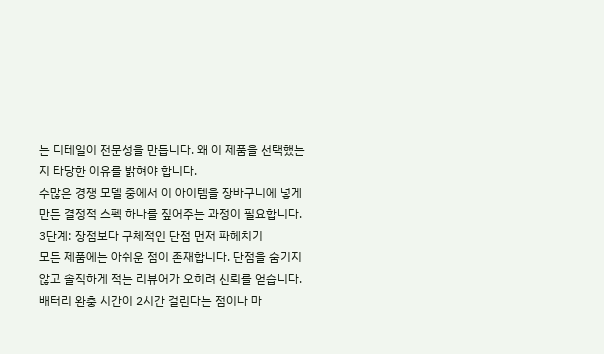는 디테일이 전문성을 만듭니다. 왜 이 제품을 선택했는지 타당한 이유를 밝혀야 합니다.
수많은 경쟁 모델 중에서 이 아이템을 장바구니에 넣게 만든 결정적 스펙 하나를 짚어주는 과정이 필요합니다.
3단계: 장점보다 구체적인 단점 먼저 파헤치기
모든 제품에는 아쉬운 점이 존재합니다. 단점을 숨기지 않고 솔직하게 적는 리뷰어가 오히려 신뢰를 얻습니다.
배터리 완충 시간이 2시간 걸린다는 점이나 마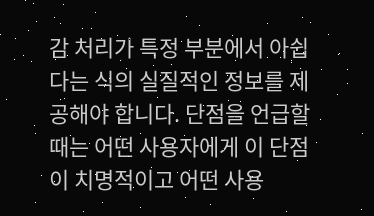감 처리가 특정 부분에서 아쉽다는 식의 실질적인 정보를 제공해야 합니다. 단점을 언급할 때는 어떤 사용자에게 이 단점이 치명적이고 어떤 사용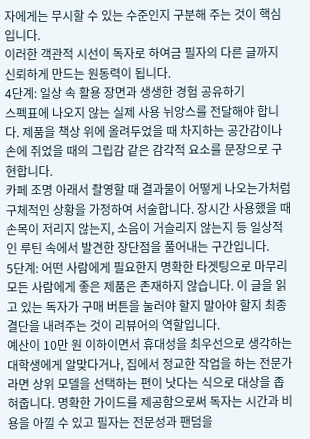자에게는 무시할 수 있는 수준인지 구분해 주는 것이 핵심입니다.
이러한 객관적 시선이 독자로 하여금 필자의 다른 글까지 신뢰하게 만드는 원동력이 됩니다.
4단계: 일상 속 활용 장면과 생생한 경험 공유하기
스펙표에 나오지 않는 실제 사용 뉘앙스를 전달해야 합니다. 제품을 책상 위에 올려두었을 때 차지하는 공간감이나 손에 쥐었을 때의 그립감 같은 감각적 요소를 문장으로 구현합니다.
카페 조명 아래서 촬영할 때 결과물이 어떻게 나오는가처럼 구체적인 상황을 가정하여 서술합니다. 장시간 사용했을 때 손목이 저리지 않는지, 소음이 거슬리지 않는지 등 일상적인 루틴 속에서 발견한 장단점을 풀어내는 구간입니다.
5단계: 어떤 사람에게 필요한지 명확한 타겟팅으로 마무리
모든 사람에게 좋은 제품은 존재하지 않습니다. 이 글을 읽고 있는 독자가 구매 버튼을 눌러야 할지 말아야 할지 최종 결단을 내려주는 것이 리뷰어의 역할입니다.
예산이 10만 원 이하이면서 휴대성을 최우선으로 생각하는 대학생에게 알맞다거나, 집에서 정교한 작업을 하는 전문가라면 상위 모델을 선택하는 편이 낫다는 식으로 대상을 좁혀줍니다. 명확한 가이드를 제공함으로써 독자는 시간과 비용을 아낄 수 있고 필자는 전문성과 팬덤을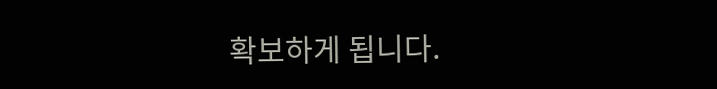확보하게 됩니다.